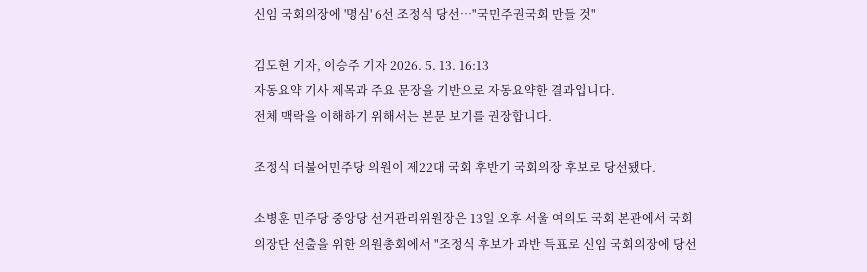신임 국회의장에 '명심' 6선 조정식 당선…"국민주권국회 만들 것"

김도현 기자, 이승주 기자 2026. 5. 13. 16:13
자동요약 기사 제목과 주요 문장을 기반으로 자동요약한 결과입니다.
전체 맥락을 이해하기 위해서는 본문 보기를 권장합니다.

조정식 더불어민주당 의원이 제22대 국회 후반기 국회의장 후보로 당선됐다.

소병훈 민주당 중앙당 선거관리위원장은 13일 오후 서울 여의도 국회 본관에서 국회의장단 선출을 위한 의원총회에서 "조정식 후보가 과반 득표로 신임 국회의장에 당선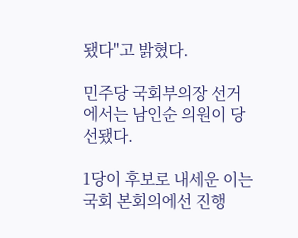됐다"고 밝혔다.

민주당 국회부의장 선거에서는 남인순 의원이 당선됐다.

1당이 후보로 내세운 이는 국회 본회의에선 진행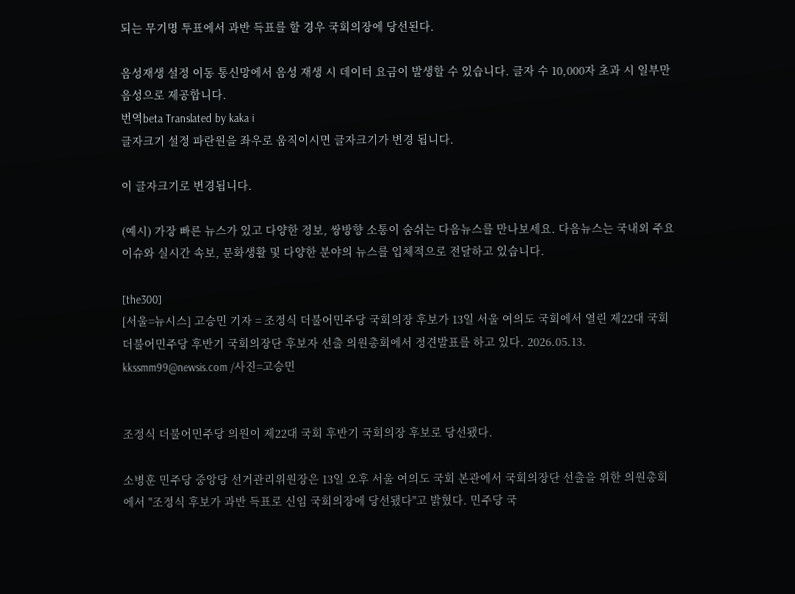되는 무기명 투표에서 과반 득표를 할 경우 국회의장에 당선된다.

음성재생 설정 이동 통신망에서 음성 재생 시 데이터 요금이 발생할 수 있습니다. 글자 수 10,000자 초과 시 일부만 음성으로 제공합니다.
번역beta Translated by kaka i
글자크기 설정 파란원을 좌우로 움직이시면 글자크기가 변경 됩니다.

이 글자크기로 변경됩니다.

(예시) 가장 빠른 뉴스가 있고 다양한 정보, 쌍방향 소통이 숨쉬는 다음뉴스를 만나보세요. 다음뉴스는 국내외 주요이슈와 실시간 속보, 문화생활 및 다양한 분야의 뉴스를 입체적으로 전달하고 있습니다.

[the300]
[서울=뉴시스] 고승민 기자 = 조정식 더불어민주당 국회의장 후보가 13일 서울 여의도 국회에서 열린 제22대 국회 더불어민주당 후반기 국회의장단 후보자 선출 의원총회에서 정견발표를 하고 있다. 2026.05.13. kkssmm99@newsis.com /사진=고승민


조정식 더불어민주당 의원이 제22대 국회 후반기 국회의장 후보로 당선됐다.

소병훈 민주당 중앙당 선거관리위원장은 13일 오후 서울 여의도 국회 본관에서 국회의장단 선출을 위한 의원총회에서 "조정식 후보가 과반 득표로 신임 국회의장에 당선됐다"고 밝혔다. 민주당 국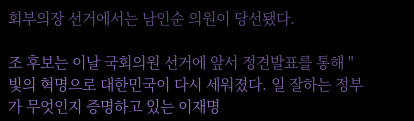회부의장 선거에서는 남인순 의원이 당선됐다.

조 후보는 이날 국회의원 선거에 앞서 정견발표를 통해 "빛의 혁명으로 대한민국이 다시 세워졌다. 일 잘하는 정부가 무엇인지 증명하고 있는 이재명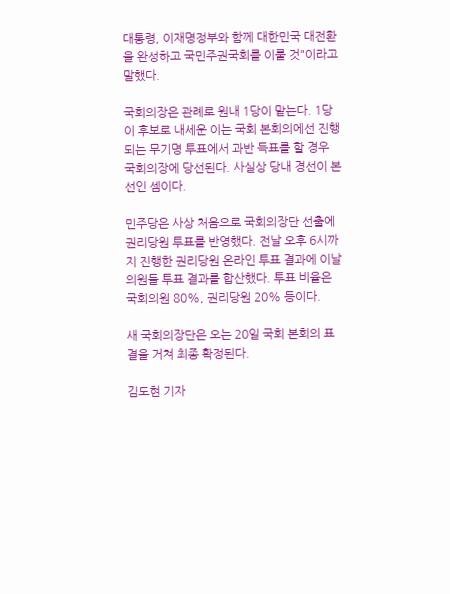대통령, 이재명정부와 함께 대한민국 대전환을 완성하고 국민주권국회를 이룰 것"이라고 말했다.

국회의장은 관례로 원내 1당이 맡는다. 1당이 후보로 내세운 이는 국회 본회의에선 진행되는 무기명 투표에서 과반 득표를 할 경우 국회의장에 당선된다. 사실상 당내 경선이 본선인 셈이다.

민주당은 사상 처음으로 국회의장단 선출에 권리당원 투표를 반영했다. 전날 오후 6시까지 진행한 권리당원 온라인 투표 결과에 이날 의원들 투표 결과를 합산했다. 투표 비율은 국회의원 80%, 권리당원 20% 등이다.

새 국회의장단은 오는 20일 국회 본회의 표결을 거쳐 최종 확정된다.

김도현 기자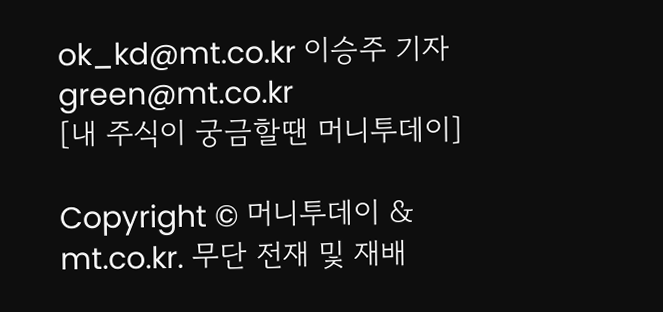ok_kd@mt.co.kr 이승주 기자 green@mt.co.kr
[내 주식이 궁금할땐 머니투데이]

Copyright © 머니투데이 & mt.co.kr. 무단 전재 및 재배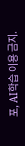포, AI학습 이용 금지.